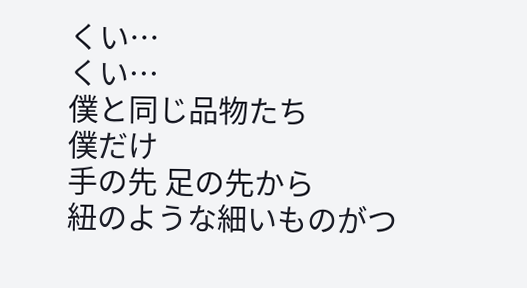くい…
くい…
僕と同じ品物たち
僕だけ
手の先 足の先から
紐のような細いものがつ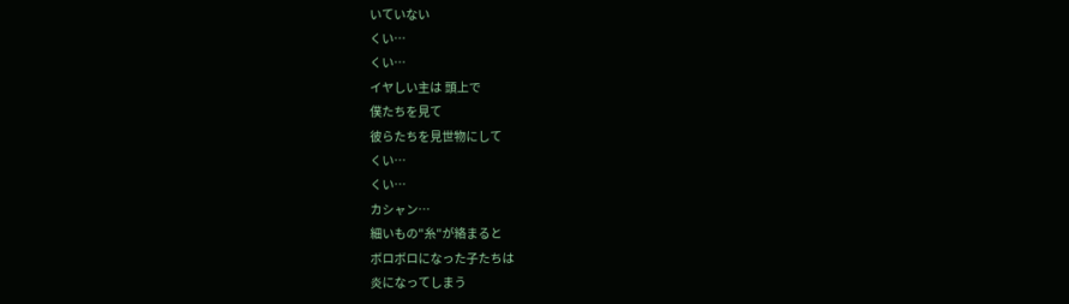いていない
くい…
くい…
イヤしい主は 頭上で
僕たちを見て
彼らたちを見世物にして
くい…
くい…
カシャン…
細いもの"糸"が絡まると
ボロボロになった子たちは
炎になってしまう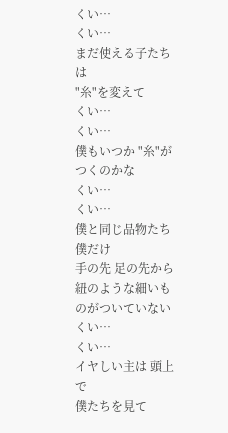くい…
くい…
まだ使える子たちは
"糸"を変えて
くい…
くい…
僕もいつか "糸"がつくのかな
くい…
くい…
僕と同じ品物たち
僕だけ
手の先 足の先から
紐のような細いものがついていない
くい…
くい…
イヤしい主は 頭上で
僕たちを見て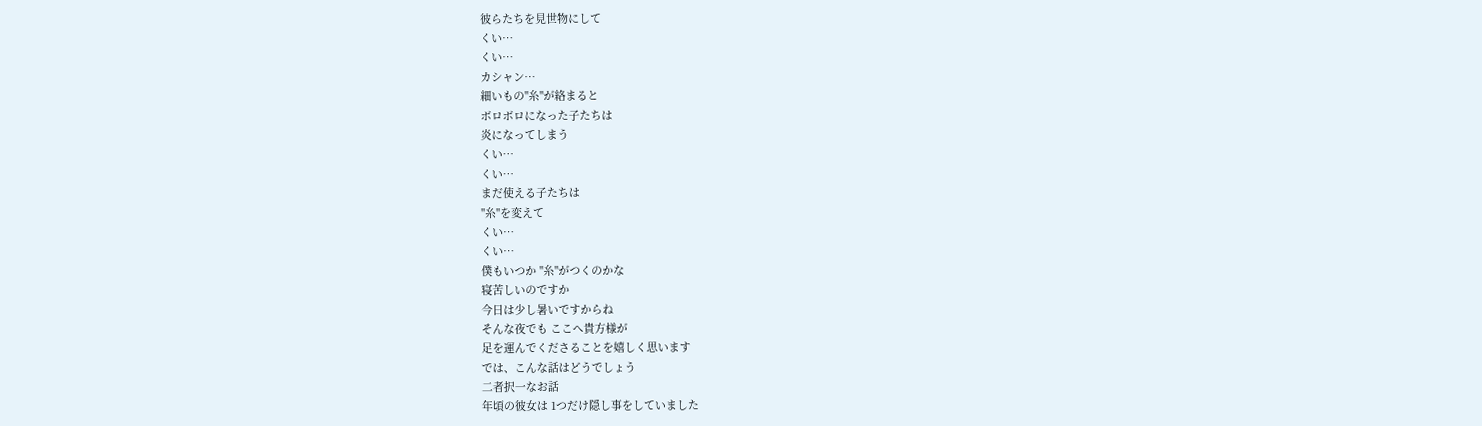彼らたちを見世物にして
くい…
くい…
カシャン…
細いもの"糸"が絡まると
ボロボロになった子たちは
炎になってしまう
くい…
くい…
まだ使える子たちは
"糸"を変えて
くい…
くい…
僕もいつか "糸"がつくのかな
寝苦しいのですか
今日は少し暑いですからね
そんな夜でも ここへ貴方様が
足を運んでくださることを嬉しく思います
では、こんな話はどうでしょう
二者択一なお話
年頃の彼女は 1つだけ隠し事をしていました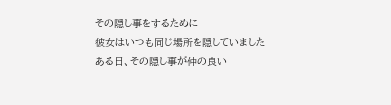その隠し事をするために
彼女はいつも同じ場所を隠していました
ある日、その隠し事が仲の良い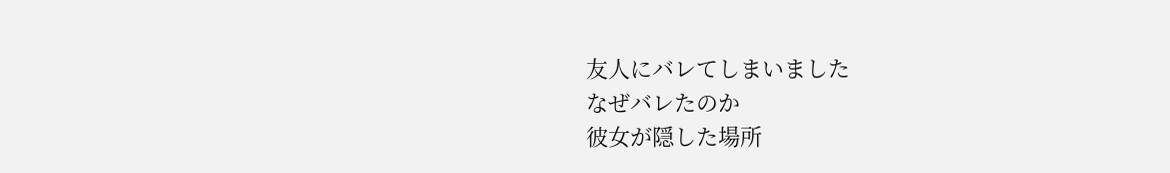友人にバレてしまいました
なぜバレたのか
彼女が隠した場所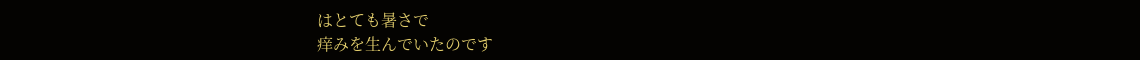はとても暑さで
痒みを生んでいたのです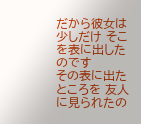だから彼女は少しだけ そこを表に出したのです
その表に出たところを 友人に見られたの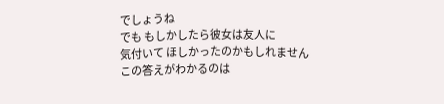でしょうね
でも もしかしたら彼女は友人に
気付いて ほしかったのかもしれません
この答えがわかるのは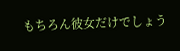もちろん彼女だけでしょう